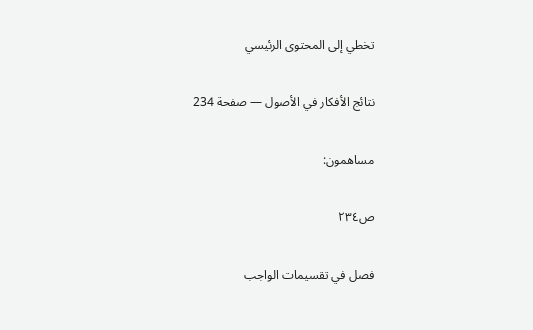تخطي إلى المحتوى الرئيسي

نتائج الأفكار في الأصول — صفحة 234

مساهمون:

ص٢٣٤

فصل في تقسيمات الواجب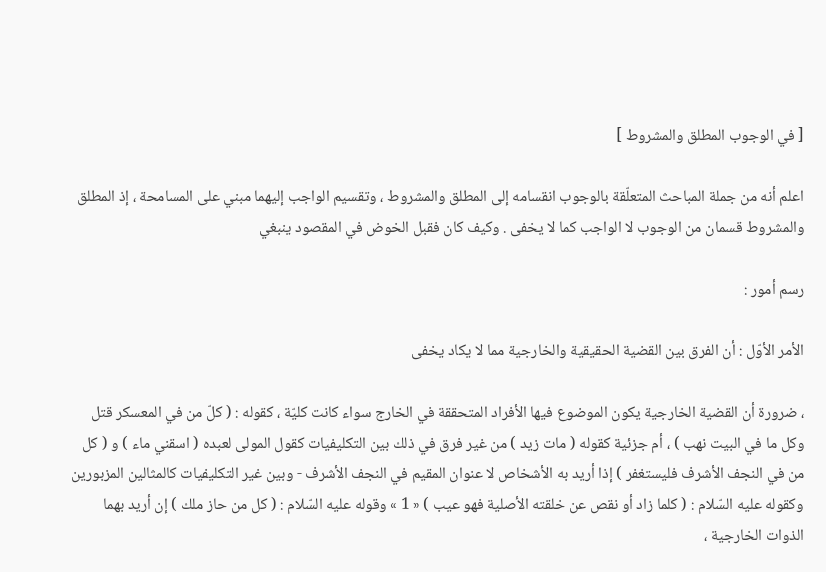[ في الوجوب المطلق والمشروط ]

اعلم أنه من جملة المباحث المتعلّقة بالوجوب انقسامه إلى المطلق والمشروط ، وتقسيم الواجب إليهما مبني على المسامحة ، إذ المطلق والمشروط قسمان من الوجوب لا الواجب كما لا يخفى . وكيف كان فقبل الخوض في المقصود ينبغي

رسم أمور :

الأمر الأوّل : أن الفرق بين القضية الحقيقية والخارجية مما لا يكاد يخفى

، ضرورة أن القضية الخارجية يكون الموضوع فيها الأفراد المتحققة في الخارج سواء كانت كليّة ، كقوله : ( كلّ من في المعسكر قتل وكل ما في البيت نهب ) ، أم جزئية كقوله ( مات زيد ) من غير فرق في ذلك بين التكليفيات كقول المولى لعبده ( اسقني ماء ) و ( كل من في النجف الأشرف فليستغفر ) إذا أريد به الأشخاص لا عنوان المقيم في النجف الأشرف - وبين غير التكليفيات كالمثالين المزبورين وكقوله عليه السّلام : ( كلما زاد أو نقص عن خلقته الأصلية فهو عيب ) « 1 » وقوله عليه السّلام : ( كل من حاز ملك ) إن أريد بهما الذوات الخارجية ،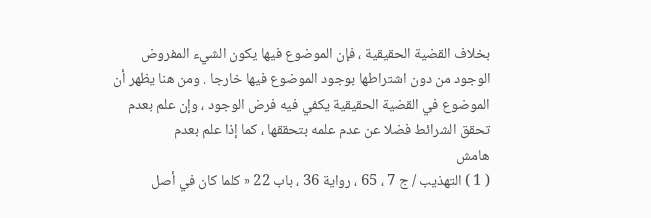بخلاف القضية الحقيقية ، فإن الموضوع فيها يكون الشيء المفروض الوجود من دون اشتراطها بوجود الموضوع فيها خارجا . ومن هنا يظهر أن الموضوع في القضية الحقيقية يكفي فيه فرض الوجود ، وإن علم بعدم تحقق الشرائط فضلا عن عدم علمه بتحققها ، كما إذا علم بعدم
هامش
( 1 ) التهذيب / ج 7 ، 65 ، رواية 36 ، باب 22 « كلما كان في أصل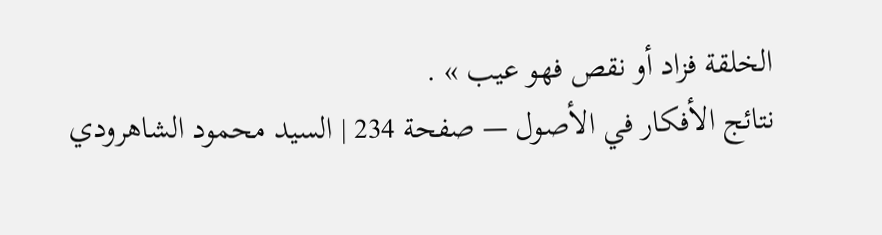الخلقة فزاد أو نقص فهو عيب » .
نتائج الأفكار في الأصول — صفحة 234 | السيد محمود الشاهرودي